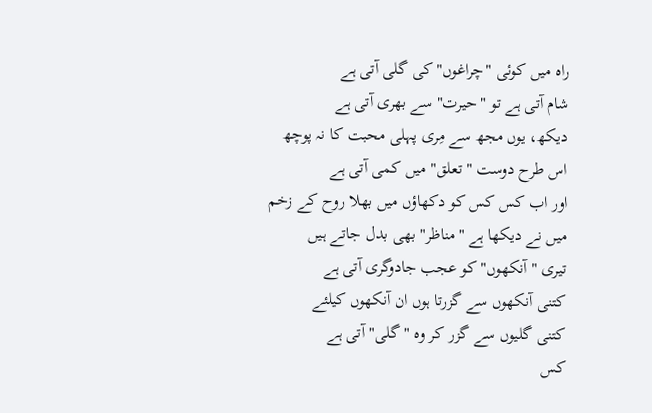راہ میں کوئی "چراغوں" کی گلی آتی ہے
شام آتی ہے تو "حیرت" سے بھری آتی ہے
دیکھ، یوں مجھ سے مِری پہلی محبت کا نہ پوچھ
اس طرح دوست "تعلق" میں کمی آتی ہے
اور اب کس کس کو دکھاؤں میں بھلا روح کے زخم
میں نے دیکھا ہے "مناظر" بھی بدل جاتے ہیں
تیری "آنکھوں" کو عجب جادوگری آتی ہے
کتنی آنکهوں سے گزرتا ہوں ان آنکهوں کیلئے
کتنی گلیوں سے گزر کر وہ "گلی" آتی ہے
کس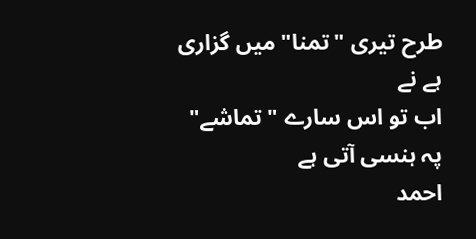طرح تیری "تمنا" میں گزاری ہے نے
اب تو اس سارے "تماشے" پہ ہنسی آتی ہے
احمد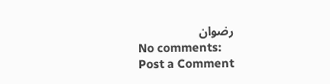رضوان
No comments:
Post a Comment